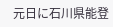元日に石川県能登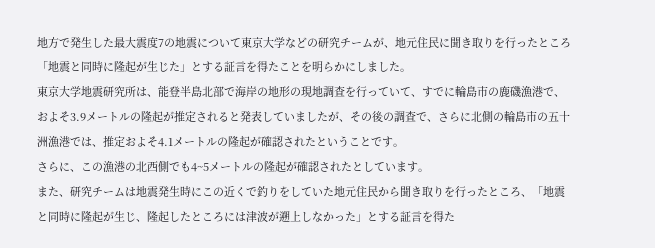地方で発生した最大震度7の地震について東京大学などの研究チームが、地元住民に聞き取りを行ったところ「地震と同時に隆起が生じた」とする証言を得たことを明らかにしました。
東京大学地震研究所は、能登半島北部で海岸の地形の現地調査を行っていて、すでに輪島市の鹿磯漁港で、およそ3.9メートルの隆起が推定されると発表していましたが、その後の調査で、さらに北側の輪島市の五十洲漁港では、推定およそ4.1メートルの隆起が確認されたということです。
さらに、この漁港の北西側でも4~5メートルの隆起が確認されたとしています。
また、研究チームは地震発生時にこの近くで釣りをしていた地元住民から聞き取りを行ったところ、「地震と同時に隆起が生じ、隆起したところには津波が遡上しなかった」とする証言を得た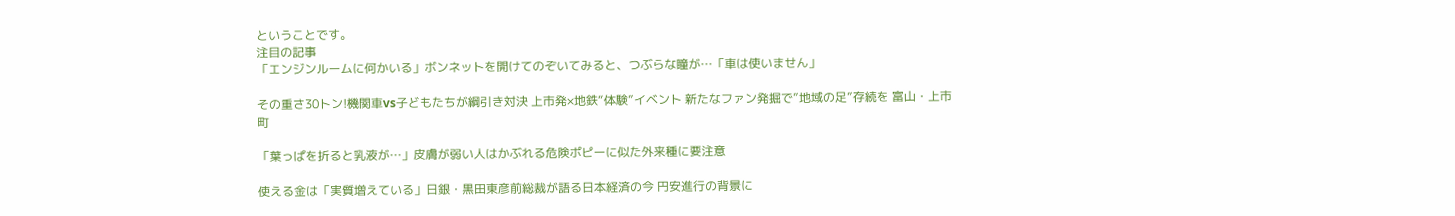ということです。
注目の記事
「エンジンルームに何かいる」ボンネットを開けてのぞいてみると、つぶらな瞳が…「車は使いません」

その重さ30トン!機関車vs子どもたちが綱引き対決 上市発×地鉄“体験”イベント 新たなファン発掘で”地域の足”存続を 富山・上市町

「葉っぱを折ると乳液が…」皮膚が弱い人はかぶれる危険ポピーに似た外来種に要注意

使える金は「実質増えている」日銀・黒田東彦前総裁が語る日本経済の今 円安進行の背景に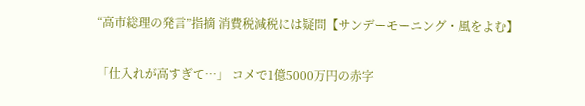“高市総理の発言”指摘 消費税減税には疑問【サンデーモーニング・風をよむ】

「仕入れが高すぎて…」 コメで1億5000万円の赤字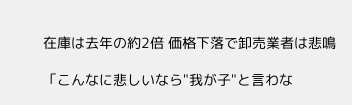在庫は去年の約2倍 価格下落で卸売業者は悲鳴

「こんなに悲しいなら"我が子"と言わな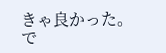きゃ良かった。で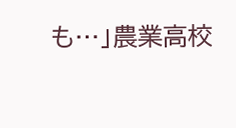も…」農業高校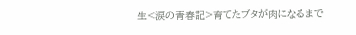生<涙の青春記>育てたブタが肉になるまで